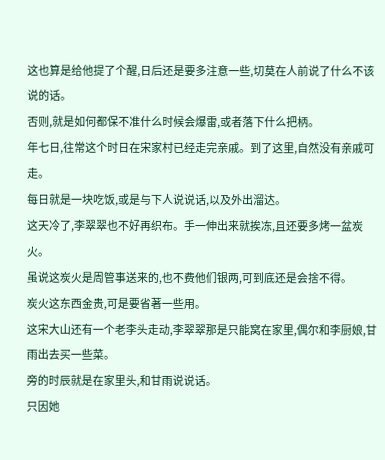这也算是给他提了个醒,日后还是要多注意一些,切莫在人前说了什么不该说的话。
否则,就是如何都保不准什么时候会爆雷,或者落下什么把柄。
年七日,往常这个时日在宋家村已经走完亲戚。到了这里,自然没有亲戚可走。
每日就是一块吃饭,或是与下人说说话,以及外出溜达。
这天冷了,李翠翠也不好再织布。手一伸出来就挨冻,且还要多烤一盆炭火。
虽说这炭火是周管事送来的,也不费他们银两,可到底还是会捨不得。
炭火这东西金贵,可是要省著一些用。
这宋大山还有一个老李头走动,李翠翠那是只能窝在家里,偶尔和李厨娘,甘雨出去买一些菜。
旁的时辰就是在家里头,和甘雨说说话。
只因她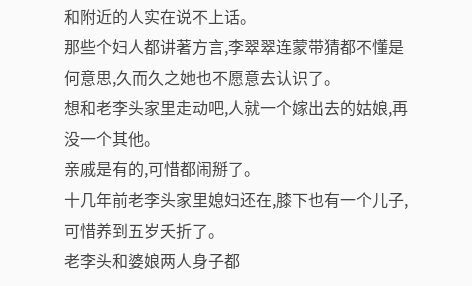和附近的人实在说不上话。
那些个妇人都讲著方言,李翠翠连蒙带猜都不懂是何意思,久而久之她也不愿意去认识了。
想和老李头家里走动吧,人就一个嫁出去的姑娘,再没一个其他。
亲戚是有的,可惜都闹掰了。
十几年前老李头家里媳妇还在,膝下也有一个儿子,可惜养到五岁夭折了。
老李头和婆娘两人身子都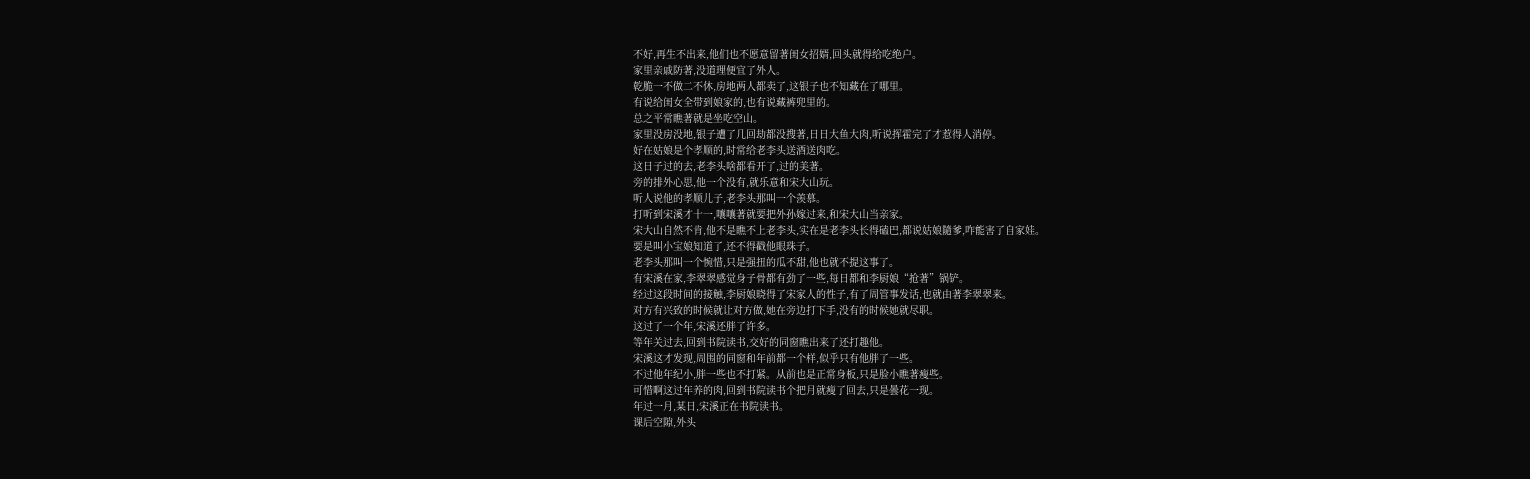不好,再生不出来,他们也不愿意留著闺女招婿,回头就得给吃绝户。
家里亲戚防著,没道理便宜了外人。
乾脆一不做二不休,房地两人都卖了,这银子也不知藏在了哪里。
有说给闺女全带到娘家的,也有说藏裤兜里的。
总之平常瞧著就是坐吃空山。
家里没房没地,银子遭了几回劫都没搜著,日日大鱼大肉,听说挥霍完了才惹得人消停。
好在姑娘是个孝顺的,时常给老李头送酒送肉吃。
这日子过的去,老李头啥都看开了,过的美著。
旁的排外心思,他一个没有,就乐意和宋大山玩。
听人说他的孝顺儿子,老李头那叫一个羡慕。
打听到宋溪才十一,嚷嚷著就要把外孙嫁过来,和宋大山当亲家。
宋大山自然不肯,他不是瞧不上老李头,实在是老李头长得磕巴,都说姑娘隨爹,咋能害了自家娃。
要是叫小宝娘知道了,还不得戳他眼珠子。
老李头那叫一个惋惜,只是强扭的瓜不甜,他也就不提这事了。
有宋溪在家,李翠翠感觉身子骨都有劲了一些,每日都和李厨娘“抢著”锅铲。
经过这段时间的接触,李厨娘晓得了宋家人的性子,有了周管事发话,也就由著李翠翠来。
对方有兴致的时候就让对方做,她在旁边打下手,没有的时候她就尽职。
这过了一个年,宋溪还胖了许多。
等年关过去,回到书院读书,交好的同窗瞧出来了还打趣他。
宋溪这才发现,周围的同窗和年前都一个样,似乎只有他胖了一些。
不过他年纪小,胖一些也不打紧。从前也是正常身板,只是脸小瞧著瘦些。
可惜啊这过年养的肉,回到书院读书个把月就瘦了回去,只是曇花一现。
年过一月,某日,宋溪正在书院读书。
课后空隙,外头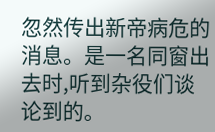忽然传出新帝病危的消息。是一名同窗出去时,听到杂役们谈论到的。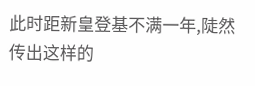此时距新皇登基不满一年,陡然传出这样的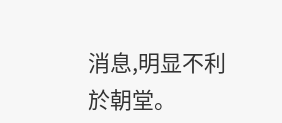消息,明显不利於朝堂。